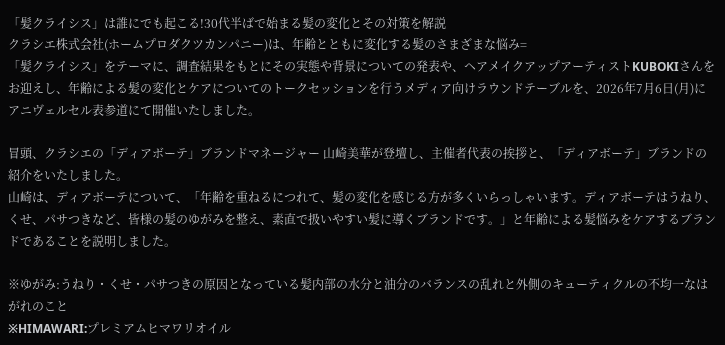「髪クライシス」は誰にでも起こる!30代半ばで始まる髪の変化とその対策を解説
クラシエ株式会社(ホームプロダクツカンパニー)は、年齢とともに変化する髪のさまざまな悩み=
「髪クライシス」をテーマに、調査結果をもとにその実態や背景についての発表や、ヘアメイクアップアーティストKUBOKIさんをお迎えし、年齢による髪の変化とケアについてのトークセッションを行うメディア向けラウンドテーブルを、2026年7月6日(月)にアニヴェルセル表参道にて開催いたしました。

冒頭、クラシエの「ディアボーテ」ブランドマネージャー 山崎美華が登壇し、主催者代表の挨拶と、「ディアボーテ」ブランドの紹介をいたしました。
山崎は、ディアボーテについて、「年齢を重ねるにつれて、髪の変化を感じる方が多くいらっしゃいます。ディアボーテはうねり、くせ、パサつきなど、皆様の髪のゆがみを整え、素直で扱いやすい髪に導くブランドです。」と年齢による髪悩みをケアするブランドであることを説明しました。

※ゆがみ:うねり・くせ・パサつきの原因となっている髪内部の水分と油分のバランスの乱れと外側のキューティクルの不均一なはがれのこと
※HIMAWARI:プレミアムヒマワリオイル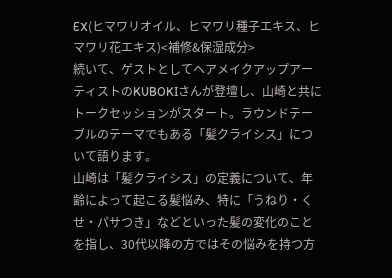EX(ヒマワリオイル、ヒマワリ種子エキス、ヒマワリ花エキス)<補修&保湿成分>
続いて、ゲストとしてヘアメイクアップアーティストのKUBOKIさんが登壇し、山崎と共にトークセッションがスタート。ラウンドテーブルのテーマでもある「髪クライシス」について語ります。
山崎は「髪クライシス」の定義について、年齢によって起こる髪悩み、特に「うねり・くせ・パサつき」などといった髪の変化のことを指し、30代以降の方ではその悩みを持つ方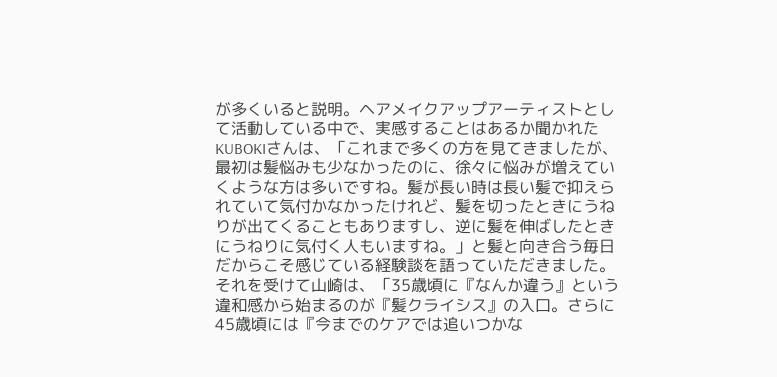が多くいると説明。ヘアメイクアップアーティストとして活動している中で、実感することはあるか聞かれたKUBOKIさんは、「これまで多くの方を見てきましたが、最初は髪悩みも少なかったのに、徐々に悩みが増えていくような方は多いですね。髪が長い時は長い髪で抑えられていて気付かなかったけれど、髪を切ったときにうねりが出てくることもありますし、逆に髪を伸ばしたときにうねりに気付く人もいますね。」と髪と向き合う毎日だからこそ感じている経験談を語っていただきました。
それを受けて山崎は、「35歳頃に『なんか違う』という違和感から始まるのが『髪クライシス』の入口。さらに45歳頃には『今までのケアでは追いつかな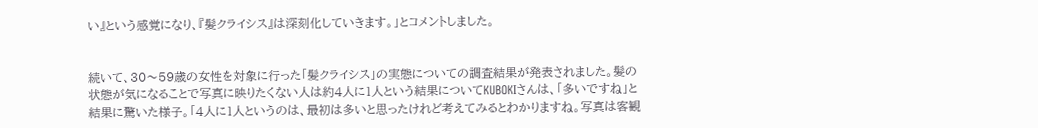い』という感覚になり、『髪クライシス』は深刻化していきます。」とコメントしました。


続いて、30〜59歳の女性を対象に行った「髪クライシス」の実態についての調査結果が発表されました。髪の状態が気になることで写真に映りたくない人は約4人に1人という結果についてKUBOKIさんは、「多いですね」と結果に驚いた様子。「4人に1人というのは、最初は多いと思ったけれど考えてみるとわかりますね。写真は客観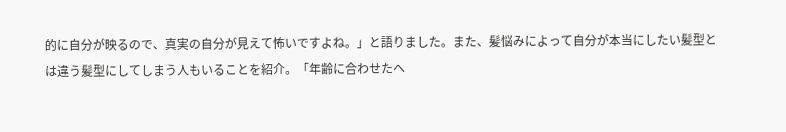的に自分が映るので、真実の自分が見えて怖いですよね。」と語りました。また、髪悩みによって自分が本当にしたい髪型とは違う髪型にしてしまう人もいることを紹介。「年齢に合わせたヘ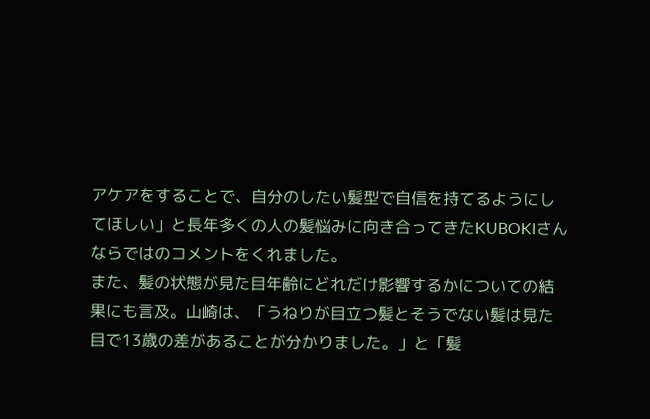アケアをすることで、自分のしたい髪型で自信を持てるようにしてほしい」と長年多くの人の髪悩みに向き合ってきたKUBOKIさんならではのコメントをくれました。
また、髪の状態が見た目年齢にどれだけ影響するかについての結果にも言及。山崎は、「うねりが目立つ髪とそうでない髪は見た目で13歳の差があることが分かりました。」と「髪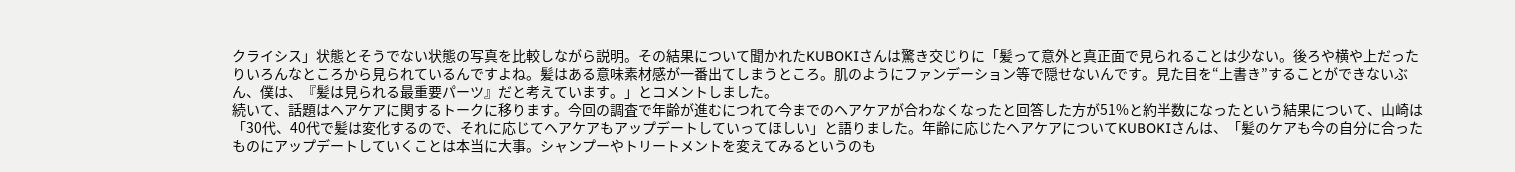クライシス」状態とそうでない状態の写真を比較しながら説明。その結果について聞かれたKUBOKIさんは驚き交じりに「髪って意外と真正面で見られることは少ない。後ろや横や上だったりいろんなところから見られているんですよね。髪はある意味素材感が一番出てしまうところ。肌のようにファンデーション等で隠せないんです。見た目を“上書き”することができないぶん、僕は、『髪は見られる最重要パーツ』だと考えています。」とコメントしました。
続いて、話題はヘアケアに関するトークに移ります。今回の調査で年齢が進むにつれて今までのヘアケアが合わなくなったと回答した方が51%と約半数になったという結果について、山崎は「30代、40代で髪は変化するので、それに応じてヘアケアもアップデートしていってほしい」と語りました。年齢に応じたヘアケアについてKUBOKIさんは、「髪のケアも今の自分に合ったものにアップデートしていくことは本当に大事。シャンプーやトリートメントを変えてみるというのも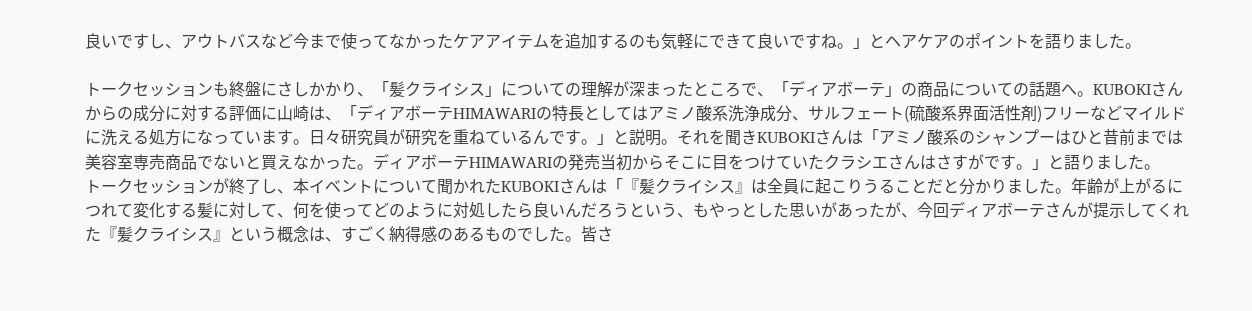良いですし、アウトバスなど今まで使ってなかったケアアイテムを追加するのも気軽にできて良いですね。」とヘアケアのポイントを語りました。

トークセッションも終盤にさしかかり、「髪クライシス」についての理解が深まったところで、「ディアボーテ」の商品についての話題へ。KUBOKIさんからの成分に対する評価に山崎は、「ディアボーテHIMAWARIの特長としてはアミノ酸系洗浄成分、サルフェート(硫酸系界面活性剤)フリーなどマイルドに洗える処方になっています。日々研究員が研究を重ねているんです。」と説明。それを聞きKUBOKIさんは「アミノ酸系のシャンプーはひと昔前までは美容室専売商品でないと買えなかった。ディアボーテHIMAWARIの発売当初からそこに目をつけていたクラシエさんはさすがです。」と語りました。
トークセッションが終了し、本イベントについて聞かれたKUBOKIさんは「『髪クライシス』は全員に起こりうることだと分かりました。年齢が上がるにつれて変化する髪に対して、何を使ってどのように対処したら良いんだろうという、もやっとした思いがあったが、今回ディアボーテさんが提示してくれた『髪クライシス』という概念は、すごく納得感のあるものでした。皆さ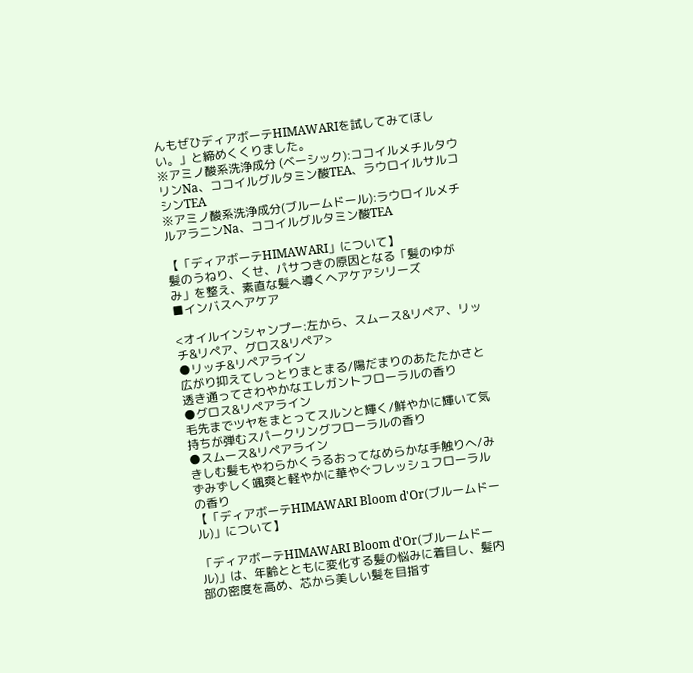んもぜひディアボーテHIMAWARIを試してみてほしい。」と締めくくりました。
※アミノ酸系洗浄成分 (ベーシック):ココイルメチルタウリンNa、ココイルグルタミン酸TEA、ラウロイルサルコシンTEA
※アミノ酸系洗浄成分(ブルームドール):ラウロイルメチルアラニンNa、ココイルグルタミン酸TEA

【「ディアボーテHIMAWARI」について】
髪のうねり、くせ、パサつきの原因となる「髪のゆがみ」を整え、素直な髪へ導くヘアケアシリーズ
■インバスヘアケア

<オイルインシャンプー:左から、スムース&リペア、リッチ&リペア、グロス&リペア>
●リッチ&リペアライン
広がり抑えてしっとりまとまる/陽だまりのあたたかさと透き通ってさわやかなエレガントフローラルの香り
●グロス&リペアライン
毛先までツヤをまとってスルンと輝く/鮮やかに輝いて気持ちが弾むスパークリングフローラルの香り
●スムース&リペアライン
きしむ髪もやわらかくうるおってなめらかな手触りへ/みずみずしく颯爽と軽やかに華やぐフレッシュフローラルの香り
【「ディアボーテHIMAWARI Bloom d'Or(ブルームドール)」について】

「ディアボーテHIMAWARI Bloom d'Or(ブルームドール)」は、年齢とともに変化する髪の悩みに着目し、髪内部の密度を高め、芯から美しい髪を目指す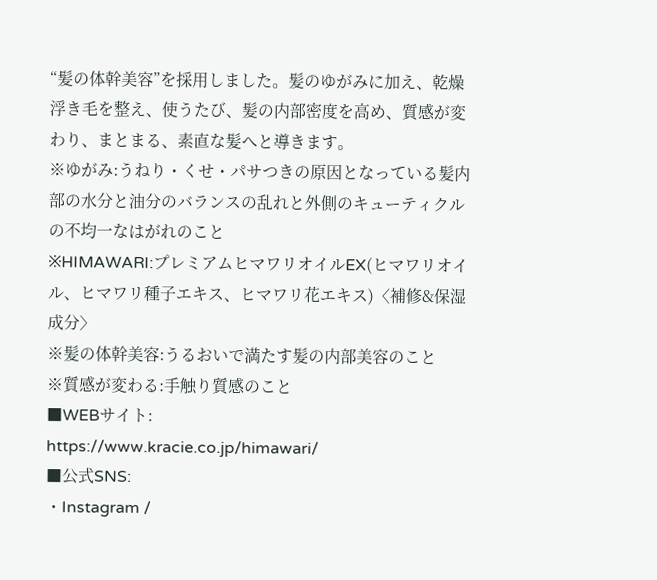“髪の体幹美容”を採用しました。髪のゆがみに加え、乾燥浮き毛を整え、使うたび、髪の内部密度を高め、質感が変わり、まとまる、素直な髪へと導きます。
※ゆがみ:うねり・くせ・パサつきの原因となっている髪内部の水分と油分のバランスの乱れと外側のキューティクルの不均一なはがれのこと
※HIMAWARI:プレミアムヒマワリオイルEX(ヒマワリオイル、ヒマワリ種子エキス、ヒマワリ花エキス)〈補修&保湿成分〉
※髪の体幹美容:うるおいで満たす髪の内部美容のこと
※質感が変わる:手触り質感のこと
■WEBサイト:
https://www.kracie.co.jp/himawari/
■公式SNS:
・Instagram /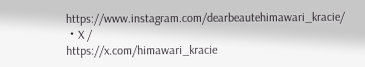https://www.instagram.com/dearbeautehimawari_kracie/
・X /
https://x.com/himawari_kracie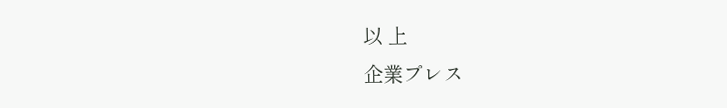以 上
企業プレス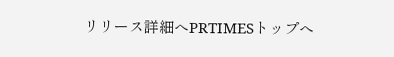リリース詳細へPRTIMESトップへ